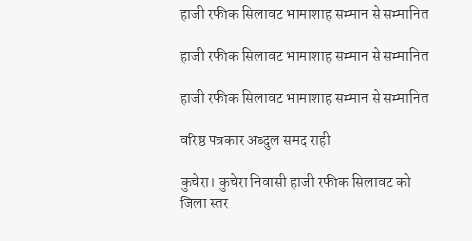हाजी रफीक सिलावट भामाशाह सम्मान से सम्मानित

हाजी रफीक सिलावट भामाशाह सम्मान से सम्मानित

हाजी रफीक सिलावट भामाशाह सम्मान से सम्मानित

वरिष्ठ पत्रकार अब्दुल समद राही

कुचेरा। कुचेरा निवासी हाजी रफीक सिलावट को जिला स्तर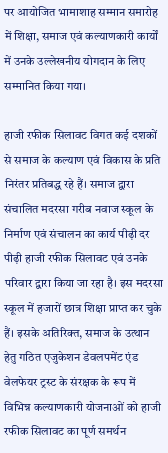पर आयोजित भामाशाह सम्मान समारोह में शिक्षा, समाज एवं कल्याणकारी कार्यों में उनके उल्लेखनीय योगदान के लिए सम्मानित किया गया।

हाजी रफीक सिलावट विगत कई दशकों से समाज के कल्याण एवं विकास के प्रति निरंतर प्रतिबद्ध रहे हैं। समाज द्वारा संचालित मदरसा गरीब नवाज स्कूल के निर्माण एवं संचालन का कार्य पीढ़ी दर पीढ़ी हाजी रफीक सिलावट एवं उनके परिवार द्वारा किया जा रहा है। इस मदरसा स्कूल में हजारों छात्र शिक्षा प्राप्त कर चुके हैं। इसके अतिरिक्त, समाज के उत्थान हेतु गठित एजुकेशन डेवलपमेंट एंड वेलफेयर ट्रस्ट के संरक्षक के रूप में विभिन्न कल्याणकारी योजनाओं को हाजी रफीक सिलावट का पूर्ण समर्थन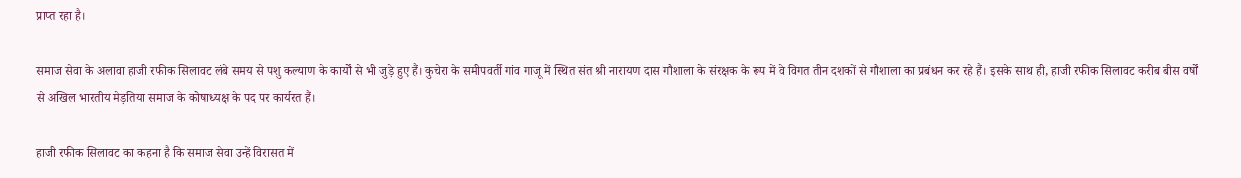प्राप्त रहा है।

समाज सेवा के अलावा हाजी रफीक सिलावट लंबे समय से पशु कल्याण के कार्यों से भी जुड़े हुए हैं। कुचेरा के समीपवर्ती गांव गाजू में स्थित संत श्री नारायण दास गौशाला के संरक्षक के रूप में वे विगत तीन दशकों से गौशाला का प्रबंधन कर रहे हैं। इसके साथ ही, हाजी रफीक सिलावट करीब बीस वर्षों से अखिल भारतीय मेड़तिया समाज के कोषाध्यक्ष के पद पर कार्यरत हैं।

हाजी रफीक सिलावट का कहना है कि समाज सेवा उन्हें विरासत में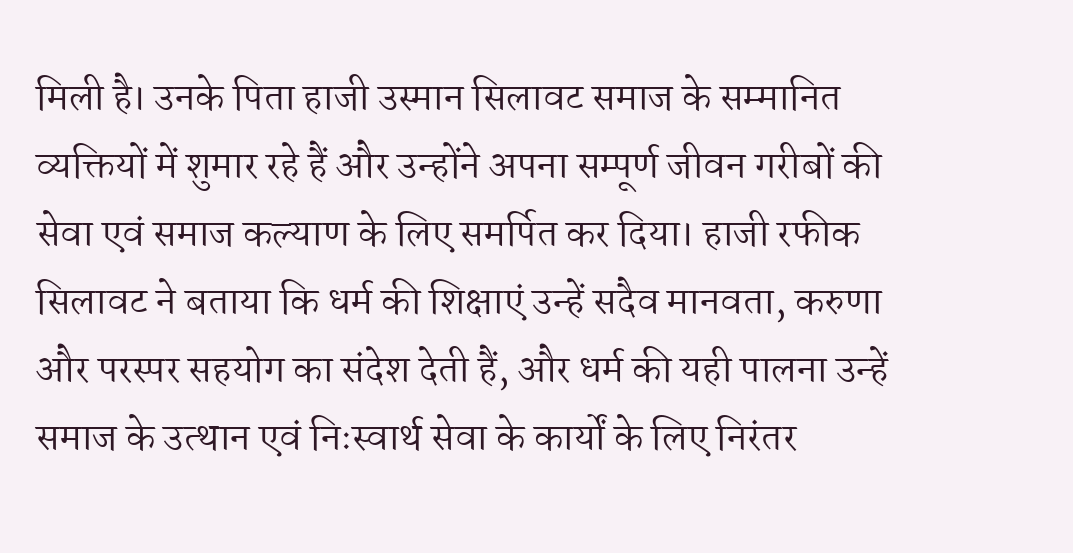मिली है। उनके पिता हाजी उस्मान सिलावट समाज के सम्मानित व्यक्तियों में शुमार रहे हैं और उन्होंने अपना सम्पूर्ण जीवन गरीबों की सेवा एवं समाज कल्याण के लिए समर्पित कर दिया। हाजी रफीक सिलावट ने बताया कि धर्म की शिक्षाएं उन्हें सदैव मानवता, करुणा और परस्पर सहयोग का संदेश देती हैं, और धर्म की यही पालना उन्हें समाज के उत्थान एवं निःस्वार्थ सेवा के कार्यों के लिए निरंतर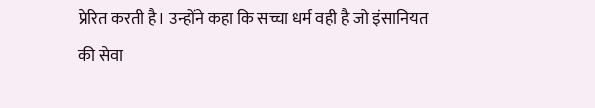प्रेरित करती है। उन्होंने कहा कि सच्चा धर्म वही है जो इंसानियत की सेवा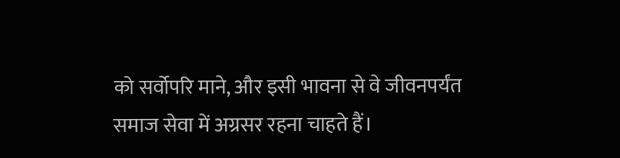को सर्वोपरि माने, और इसी भावना से वे जीवनपर्यंत समाज सेवा में अग्रसर रहना चाहते हैं।